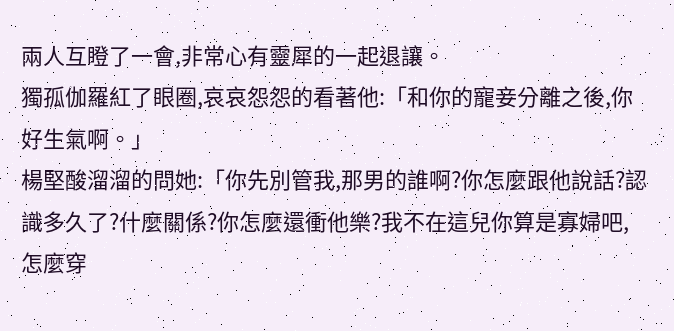兩人互瞪了一會,非常心有靈犀的一起退讓。
獨孤伽羅紅了眼圈,哀哀怨怨的看著他:「和你的寵妾分離之後,你好生氣啊。」
楊堅酸溜溜的問她:「你先別管我,那男的誰啊?你怎麼跟他說話?認識多久了?什麼關係?你怎麼還衝他樂?我不在這兒你算是寡婦吧,怎麼穿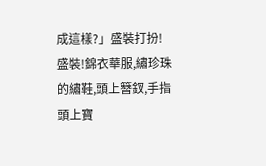成這樣?」盛裝打扮!盛裝!錦衣華服,繡珍珠的繡鞋,頭上簪釵,手指頭上寶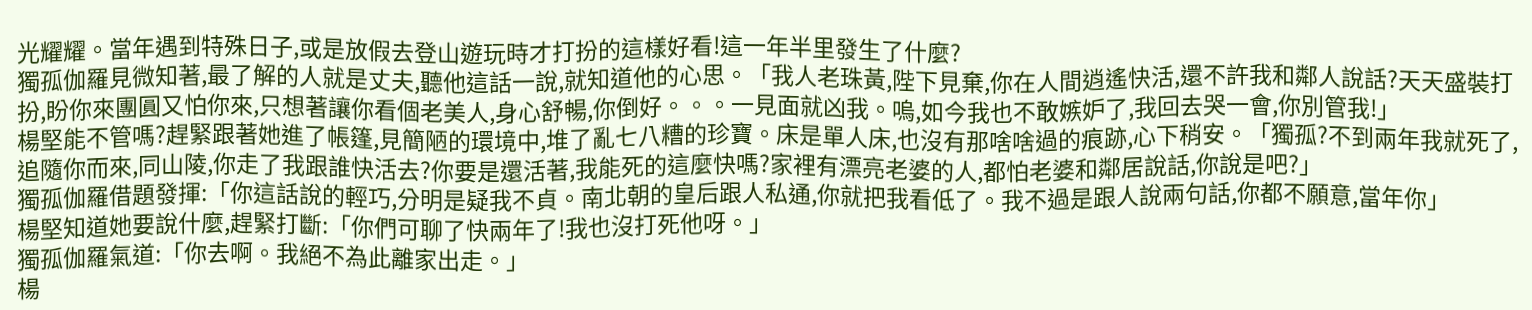光耀耀。當年遇到特殊日子,或是放假去登山遊玩時才打扮的這樣好看!這一年半里發生了什麼?
獨孤伽羅見微知著,最了解的人就是丈夫,聽他這話一說,就知道他的心思。「我人老珠黃,陛下見棄,你在人間逍遙快活,還不許我和鄰人說話?天天盛裝打扮,盼你來團圓又怕你來,只想著讓你看個老美人,身心舒暢,你倒好。。。一見面就凶我。嗚,如今我也不敢嫉妒了,我回去哭一會,你別管我!」
楊堅能不管嗎?趕緊跟著她進了帳篷,見簡陋的環境中,堆了亂七八糟的珍寶。床是單人床,也沒有那啥啥過的痕跡,心下稍安。「獨孤?不到兩年我就死了,追隨你而來,同山陵,你走了我跟誰快活去?你要是還活著,我能死的這麼快嗎?家裡有漂亮老婆的人,都怕老婆和鄰居說話,你說是吧?」
獨孤伽羅借題發揮:「你這話說的輕巧,分明是疑我不貞。南北朝的皇后跟人私通,你就把我看低了。我不過是跟人說兩句話,你都不願意,當年你」
楊堅知道她要說什麼,趕緊打斷:「你們可聊了快兩年了!我也沒打死他呀。」
獨孤伽羅氣道:「你去啊。我絕不為此離家出走。」
楊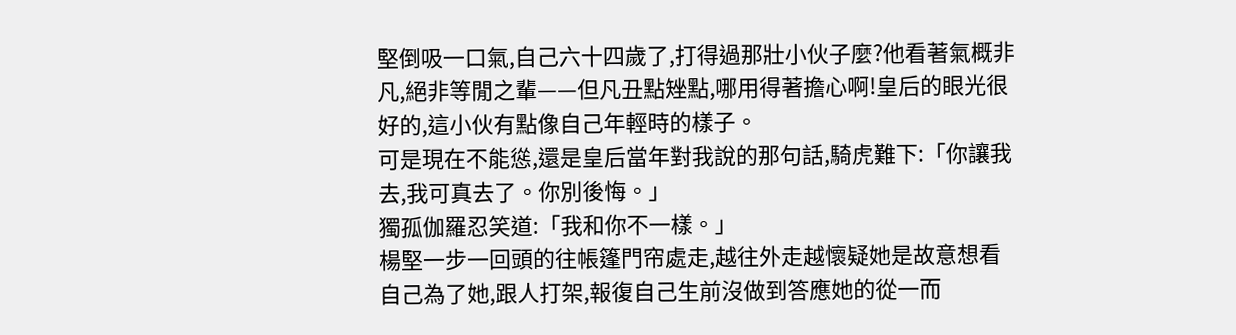堅倒吸一口氣,自己六十四歲了,打得過那壯小伙子麼?他看著氣概非凡,絕非等閒之輩——但凡丑點矬點,哪用得著擔心啊!皇后的眼光很好的,這小伙有點像自己年輕時的樣子。
可是現在不能慫,還是皇后當年對我說的那句話,騎虎難下:「你讓我去,我可真去了。你別後悔。」
獨孤伽羅忍笑道:「我和你不一樣。」
楊堅一步一回頭的往帳篷門帘處走,越往外走越懷疑她是故意想看自己為了她,跟人打架,報復自己生前沒做到答應她的從一而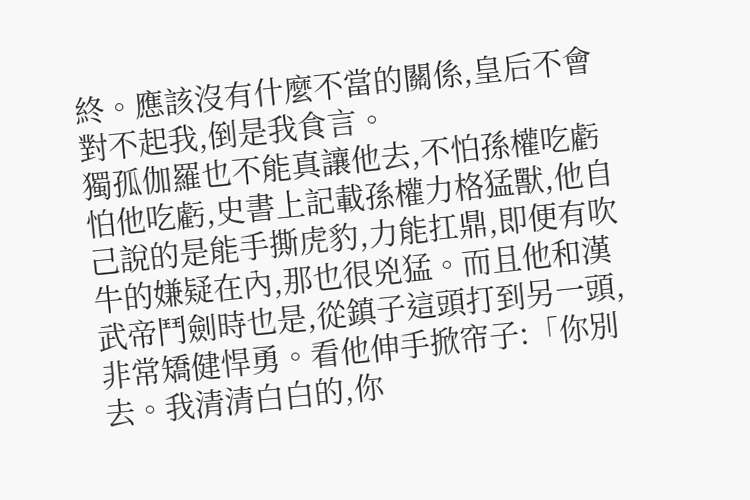終。應該沒有什麼不當的關係,皇后不會對不起我,倒是我食言。
獨孤伽羅也不能真讓他去,不怕孫權吃虧怕他吃虧,史書上記載孫權力格猛獸,他自己說的是能手撕虎豹,力能扛鼎,即便有吹牛的嫌疑在內,那也很兇猛。而且他和漢武帝鬥劍時也是,從鎮子這頭打到另一頭,非常矯健悍勇。看他伸手掀帘子:「你別去。我清清白白的,你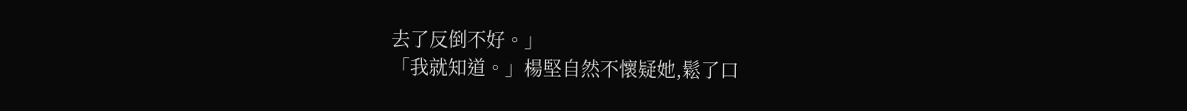去了反倒不好。」
「我就知道。」楊堅自然不懷疑她,鬆了口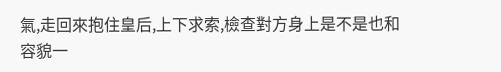氣,走回來抱住皇后,上下求索,檢查對方身上是不是也和容貌一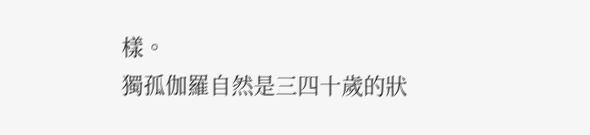樣。
獨孤伽羅自然是三四十歲的狀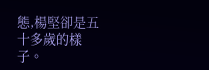態,楊堅卻是五十多歲的樣子。